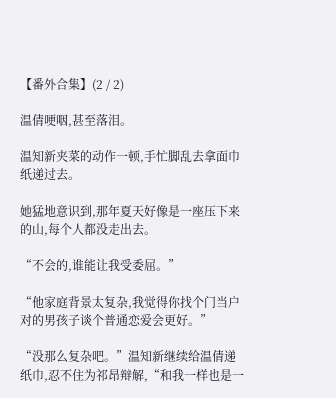【番外合集】(2 / 2)

温倩哽咽,甚至落泪。

温知新夹菜的动作一顿,手忙脚乱去拿面巾纸递过去。

她猛地意识到,那年夏天好像是一座压下来的山,每个人都没走出去。

“不会的,谁能让我受委屈。”

“他家庭背景太复杂,我觉得你找个门当户对的男孩子谈个普通恋爱会更好。”

“没那么复杂吧。”温知新继续给温倩递纸巾,忍不住为祁昂辩解,“和我一样也是一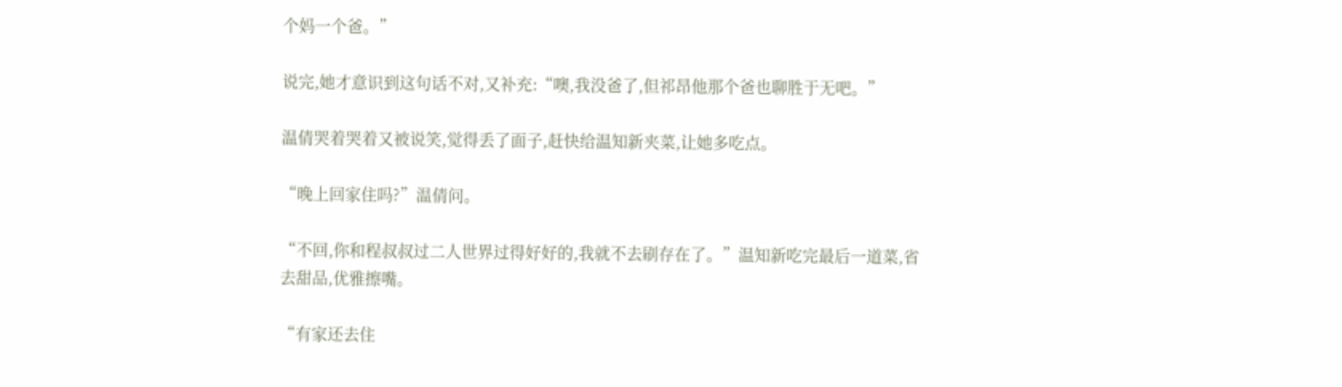个妈一个爸。”

说完,她才意识到这句话不对,又补充:“噢,我没爸了,但祁昂他那个爸也聊胜于无吧。”

温倩哭着哭着又被说笑,觉得丢了面子,赶快给温知新夹菜,让她多吃点。

“晚上回家住吗?”温倩问。

“不回,你和程叔叔过二人世界过得好好的,我就不去刷存在了。”温知新吃完最后一道菜,省去甜品,优雅擦嘴。

“有家还去住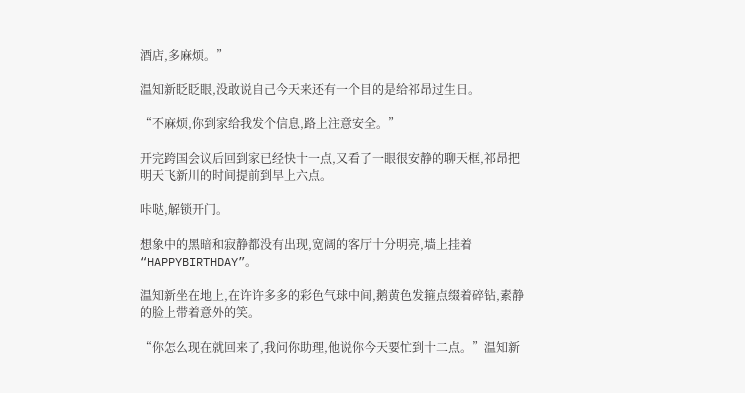酒店,多麻烦。”

温知新眨眨眼,没敢说自己今天来还有一个目的是给祁昂过生日。

“不麻烦,你到家给我发个信息,路上注意安全。”

开完跨国会议后回到家已经快十一点,又看了一眼很安静的聊天框,祁昂把明天飞新川的时间提前到早上六点。

咔哒,解锁开门。

想象中的黑暗和寂静都没有出现,宽阔的客厅十分明亮,墙上挂着“HAPPYBIRTHDAY”。

温知新坐在地上,在许许多多的彩色气球中间,鹅黄色发箍点缀着碎钻,素静的脸上带着意外的笑。

“你怎么现在就回来了,我问你助理,他说你今天要忙到十二点。”温知新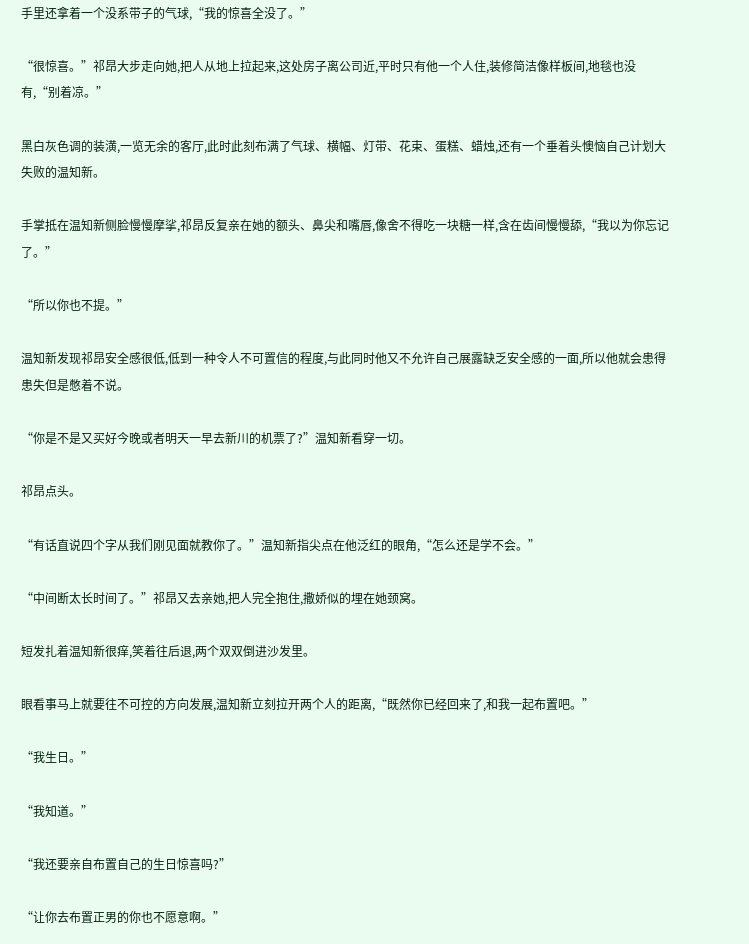手里还拿着一个没系带子的气球,“我的惊喜全没了。”

“很惊喜。”祁昂大步走向她,把人从地上拉起来,这处房子离公司近,平时只有他一个人住,装修简洁像样板间,地毯也没有,“别着凉。”

黑白灰色调的装潢,一览无余的客厅,此时此刻布满了气球、横幅、灯带、花束、蛋糕、蜡烛,还有一个垂着头懊恼自己计划大失败的温知新。

手掌抵在温知新侧脸慢慢摩挲,祁昂反复亲在她的额头、鼻尖和嘴唇,像舍不得吃一块糖一样,含在齿间慢慢舔,“我以为你忘记了。”

“所以你也不提。”

温知新发现祁昂安全感很低,低到一种令人不可置信的程度,与此同时他又不允许自己展露缺乏安全感的一面,所以他就会患得患失但是憋着不说。

“你是不是又买好今晚或者明天一早去新川的机票了?”温知新看穿一切。

祁昂点头。

“有话直说四个字从我们刚见面就教你了。”温知新指尖点在他泛红的眼角,“怎么还是学不会。”

“中间断太长时间了。”祁昂又去亲她,把人完全抱住,撒娇似的埋在她颈窝。

短发扎着温知新很痒,笑着往后退,两个双双倒进沙发里。

眼看事马上就要往不可控的方向发展,温知新立刻拉开两个人的距离,“既然你已经回来了,和我一起布置吧。”

“我生日。”

“我知道。”

“我还要亲自布置自己的生日惊喜吗?”

“让你去布置正男的你也不愿意啊。”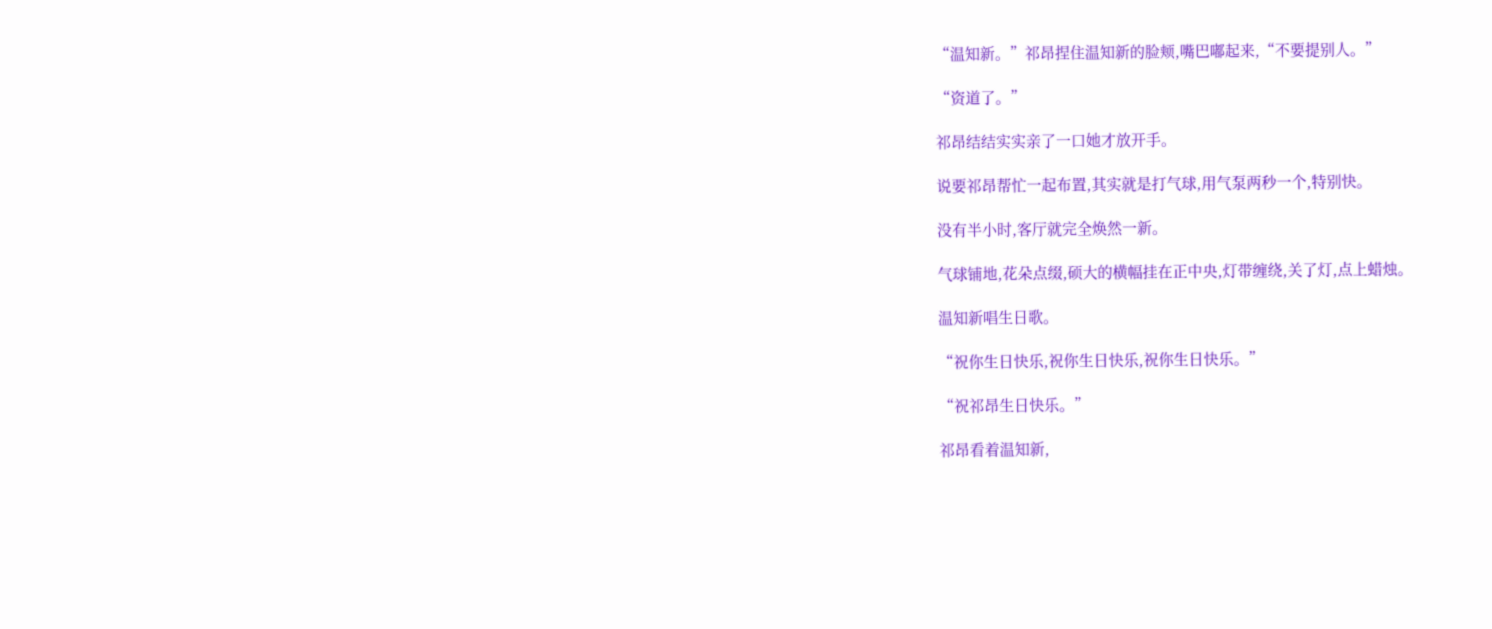“温知新。”祁昂捏住温知新的脸颊,嘴巴嘟起来,“不要提别人。”

“资道了。”

祁昂结结实实亲了一口她才放开手。

说要祁昂帮忙一起布置,其实就是打气球,用气泵两秒一个,特别快。

没有半小时,客厅就完全焕然一新。

气球铺地,花朵点缀,硕大的横幅挂在正中央,灯带缠绕,关了灯,点上蜡烛。

温知新唱生日歌。

“祝你生日快乐,祝你生日快乐,祝你生日快乐。”

“祝祁昂生日快乐。”

祁昂看着温知新,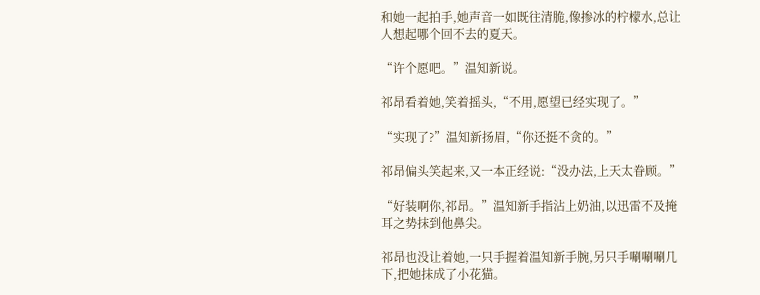和她一起拍手,她声音一如既往清脆,像掺冰的柠檬水,总让人想起哪个回不去的夏天。

“许个愿吧。”温知新说。

祁昂看着她,笑着摇头,“不用,愿望已经实现了。”

“实现了?”温知新扬眉,“你还挺不贪的。”

祁昂偏头笑起来,又一本正经说:“没办法,上天太眷顾。”

“好装啊你,祁昂。”温知新手指沾上奶油,以迅雷不及掩耳之势抹到他鼻尖。

祁昂也没让着她,一只手握着温知新手腕,另只手唰唰唰几下,把她抹成了小花猫。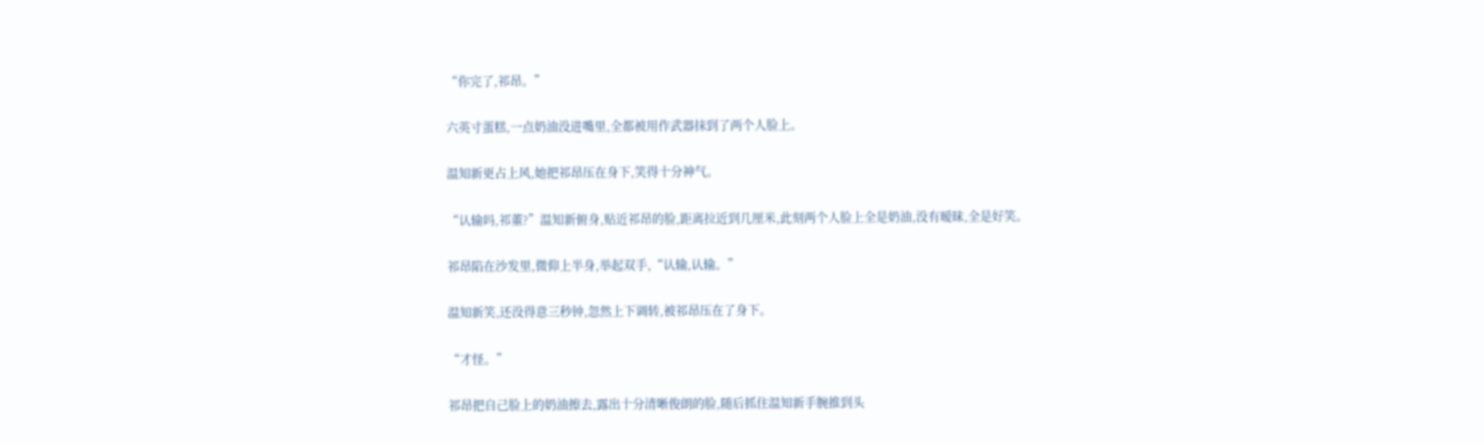“你完了,祁昂。”

六英寸蛋糕,一点奶油没进嘴里,全都被用作武器抹到了两个人脸上。

温知新更占上风,她把祁昂压在身下,笑得十分神气。

“认输吗,祁董?”温知新俯身,贴近祁昂的脸,距离拉近到几厘米,此刻两个人脸上全是奶油,没有暧昧,全是好笑。

祁昂陷在沙发里,微仰上半身,举起双手,“认输,认输。”

温知新笑,还没得意三秒钟,忽然上下调转,被祁昂压在了身下。

“才怪。”

祁昂把自己脸上的奶油擦去,露出十分清晰俊朗的脸,随后抓住温知新手腕推到头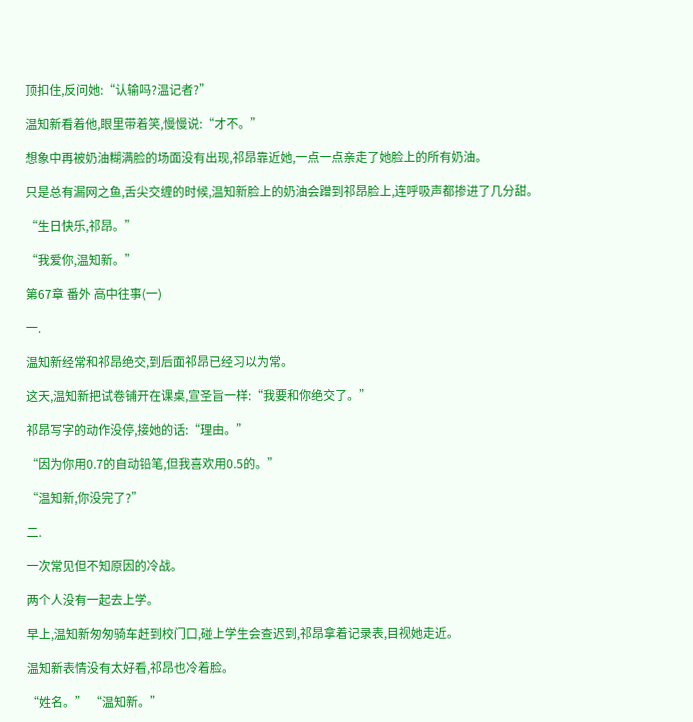顶扣住,反问她:“认输吗?温记者?”

温知新看着他,眼里带着笑,慢慢说:“才不。”

想象中再被奶油糊满脸的场面没有出现,祁昂靠近她,一点一点亲走了她脸上的所有奶油。

只是总有漏网之鱼,舌尖交缠的时候,温知新脸上的奶油会蹭到祁昂脸上,连呼吸声都掺进了几分甜。

“生日快乐,祁昂。”

“我爱你,温知新。”

第67章 番外 高中往事(一)

一.

温知新经常和祁昂绝交,到后面祁昂已经习以为常。

这天,温知新把试卷铺开在课桌,宣圣旨一样:“我要和你绝交了。”

祁昂写字的动作没停,接她的话:“理由。”

“因为你用0.7的自动铅笔,但我喜欢用0.5的。”

“温知新,你没完了?”

二.

一次常见但不知原因的冷战。

两个人没有一起去上学。

早上,温知新匆匆骑车赶到校门口,碰上学生会查迟到,祁昂拿着记录表,目视她走近。

温知新表情没有太好看,祁昂也冷着脸。

“姓名。” “温知新。”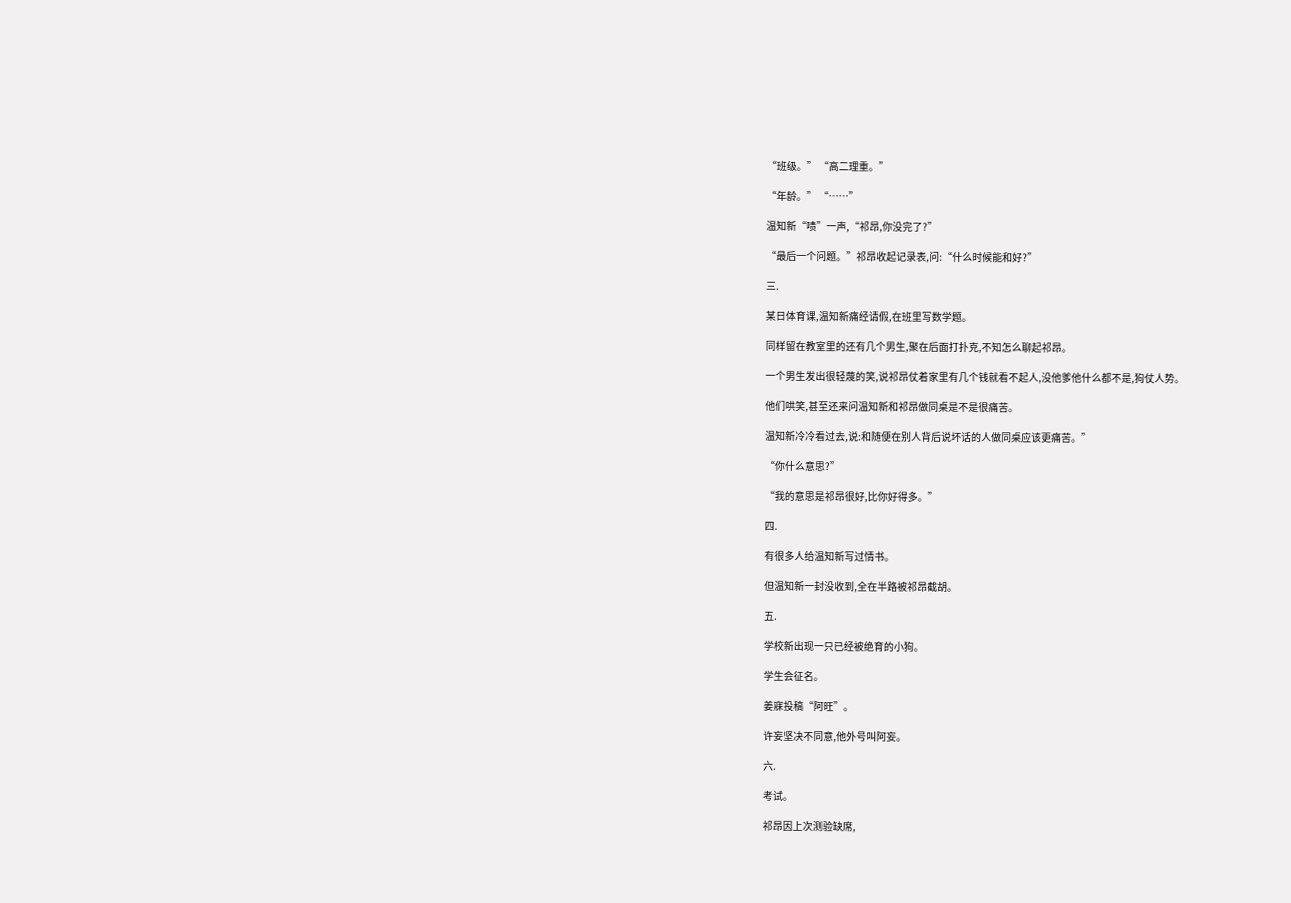“班级。” “高二理重。”

“年龄。” “……”

温知新“啧”一声,“祁昂,你没完了?”

“最后一个问题。”祁昂收起记录表,问:“什么时候能和好?”

三.

某日体育课,温知新痛经请假,在班里写数学题。

同样留在教室里的还有几个男生,聚在后面打扑克,不知怎么聊起祁昂。

一个男生发出很轻蔑的笑,说祁昂仗着家里有几个钱就看不起人,没他爹他什么都不是,狗仗人势。

他们哄笑,甚至还来问温知新和祁昂做同桌是不是很痛苦。

温知新冷冷看过去,说:和随便在别人背后说坏话的人做同桌应该更痛苦。”

“你什么意思?”

“我的意思是祁昂很好,比你好得多。”

四.

有很多人给温知新写过情书。

但温知新一封没收到,全在半路被祁昂截胡。

五.

学校新出现一只已经被绝育的小狗。

学生会征名。

姜寐投稿“阿旺”。

许妄坚决不同意,他外号叫阿妄。

六.

考试。

祁昂因上次测验缺席,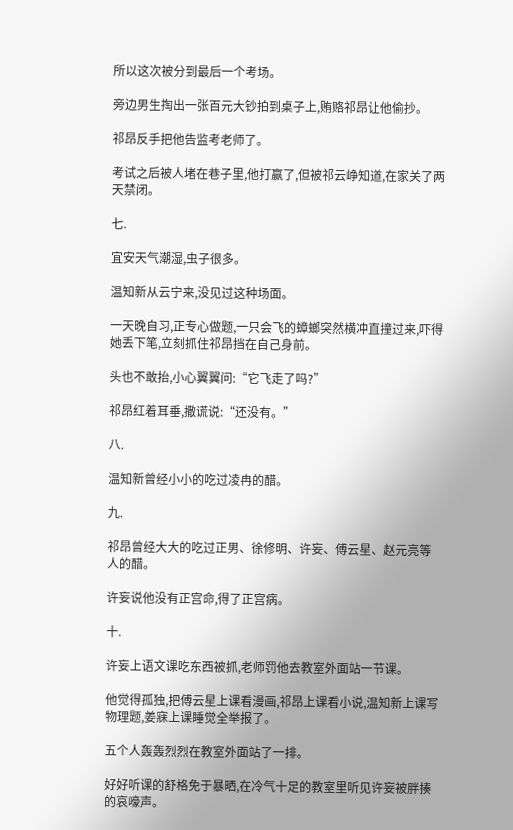所以这次被分到最后一个考场。

旁边男生掏出一张百元大钞拍到桌子上,贿赂祁昂让他偷抄。

祁昂反手把他告监考老师了。

考试之后被人堵在巷子里,他打赢了,但被祁云峥知道,在家关了两天禁闭。

七.

宜安天气潮湿,虫子很多。

温知新从云宁来,没见过这种场面。

一天晚自习,正专心做题,一只会飞的蟑螂突然横冲直撞过来,吓得她丢下笔,立刻抓住祁昂挡在自己身前。

头也不敢抬,小心翼翼问:“它飞走了吗?”

祁昂红着耳垂,撒谎说:“还没有。”

八.

温知新曾经小小的吃过凌冉的醋。

九.

祁昂曾经大大的吃过正男、徐修明、许妄、傅云星、赵元亮等人的醋。

许妄说他没有正宫命,得了正宫病。

十.

许妄上语文课吃东西被抓,老师罚他去教室外面站一节课。

他觉得孤独,把傅云星上课看漫画,祁昂上课看小说,温知新上课写物理题,姜寐上课睡觉全举报了。

五个人轰轰烈烈在教室外面站了一排。

好好听课的舒格免于暴晒,在冷气十足的教室里听见许妄被胖揍的哀嚎声。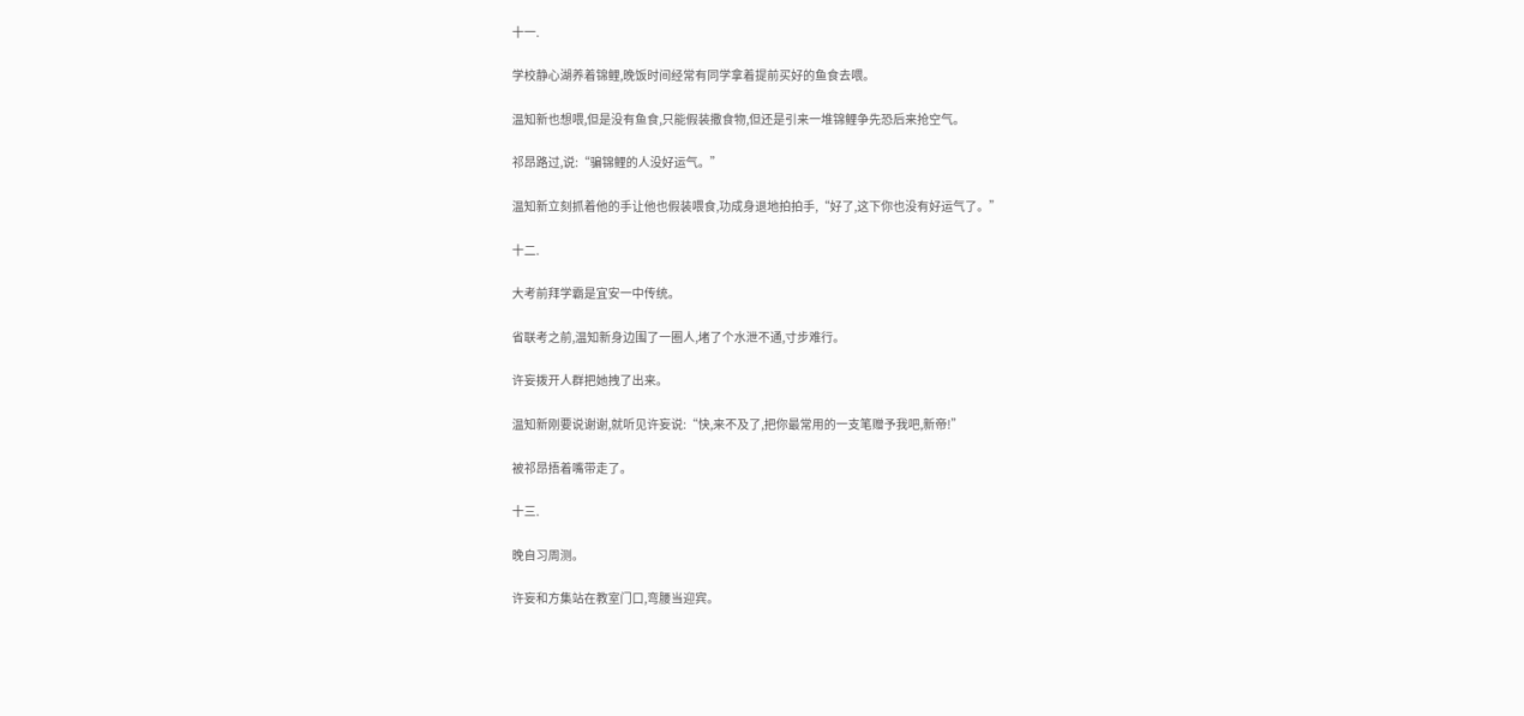十一.

学校静心湖养着锦鲤,晚饭时间经常有同学拿着提前买好的鱼食去喂。

温知新也想喂,但是没有鱼食,只能假装撒食物,但还是引来一堆锦鲤争先恐后来抢空气。

祁昂路过,说:“骗锦鲤的人没好运气。”

温知新立刻抓着他的手让他也假装喂食,功成身退地拍拍手,“好了,这下你也没有好运气了。”

十二.

大考前拜学霸是宜安一中传统。

省联考之前,温知新身边围了一圈人,堵了个水泄不通,寸步难行。

许妄拨开人群把她拽了出来。

温知新刚要说谢谢,就听见许妄说:“快,来不及了,把你最常用的一支笔赠予我吧,新帝!”

被祁昂捂着嘴带走了。

十三.

晚自习周测。

许妄和方集站在教室门口,弯腰当迎宾。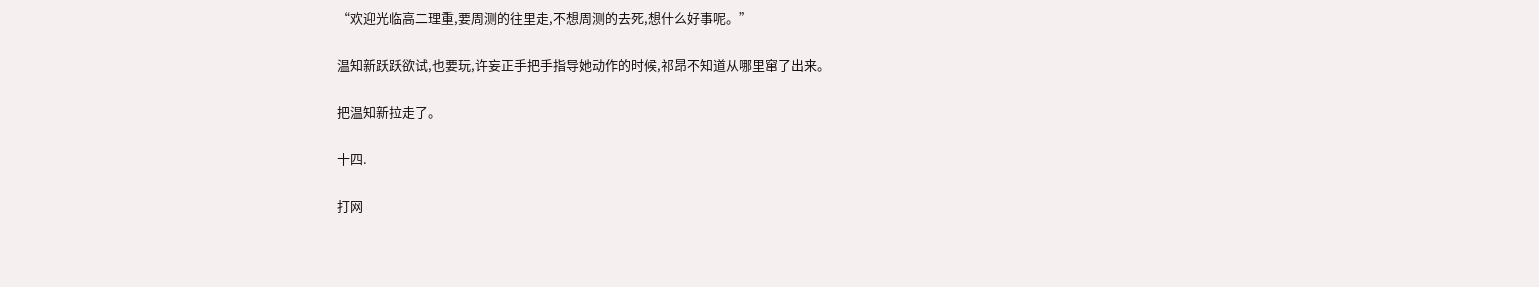“欢迎光临高二理重,要周测的往里走,不想周测的去死,想什么好事呢。”

温知新跃跃欲试,也要玩,许妄正手把手指导她动作的时候,祁昂不知道从哪里窜了出来。

把温知新拉走了。

十四.

打网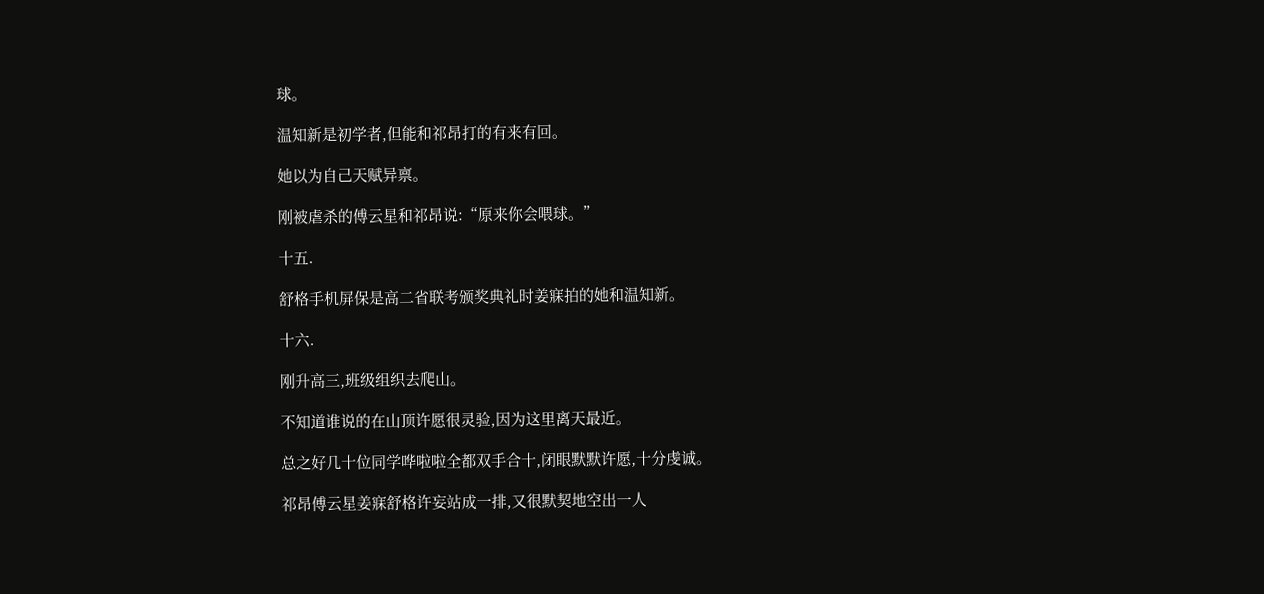球。

温知新是初学者,但能和祁昂打的有来有回。

她以为自己天赋异禀。

刚被虐杀的傅云星和祁昂说:“原来你会喂球。”

十五.

舒格手机屏保是高二省联考颁奖典礼时姜寐拍的她和温知新。

十六.

刚升高三,班级组织去爬山。

不知道谁说的在山顶许愿很灵验,因为这里离天最近。

总之好几十位同学哗啦啦全都双手合十,闭眼默默许愿,十分虔诚。

祁昂傅云星姜寐舒格许妄站成一排,又很默契地空出一人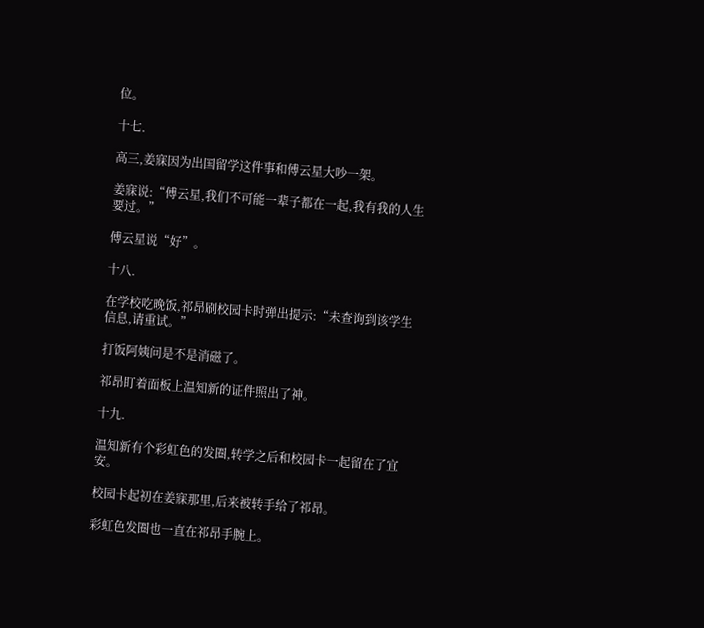位。

十七.

高三,姜寐因为出国留学这件事和傅云星大吵一架。

姜寐说:“傅云星,我们不可能一辈子都在一起,我有我的人生要过。”

傅云星说“好”。

十八.

在学校吃晚饭,祁昂刷校园卡时弹出提示:“未查询到该学生信息,请重试。”

打饭阿姨问是不是消磁了。

祁昂盯着面板上温知新的证件照出了神。

十九.

温知新有个彩虹色的发圈,转学之后和校园卡一起留在了宜安。

校园卡起初在姜寐那里,后来被转手给了祁昂。

彩虹色发圈也一直在祁昂手腕上。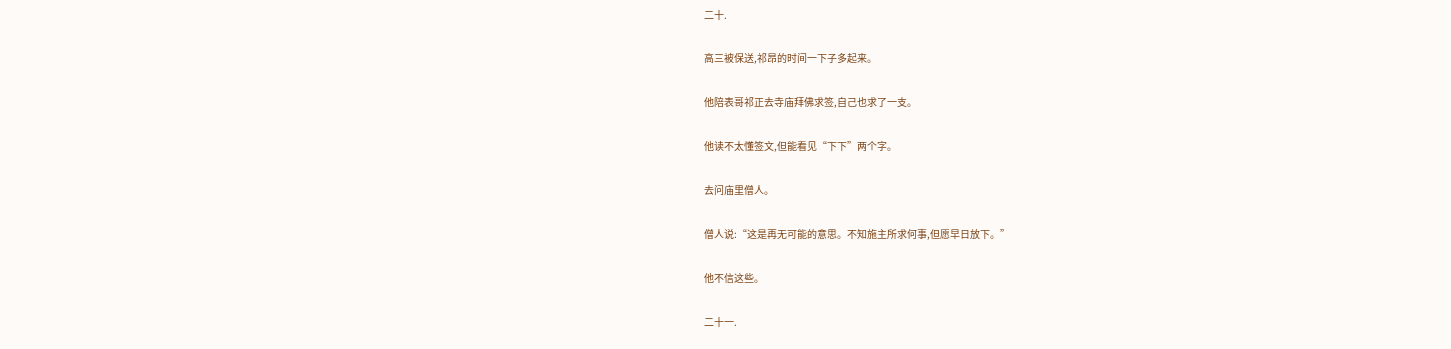二十.

高三被保送,祁昂的时间一下子多起来。

他陪表哥祁正去寺庙拜佛求签,自己也求了一支。

他读不太懂签文,但能看见“下下”两个字。

去问庙里僧人。

僧人说:“这是再无可能的意思。不知施主所求何事,但愿早日放下。”

他不信这些。

二十一.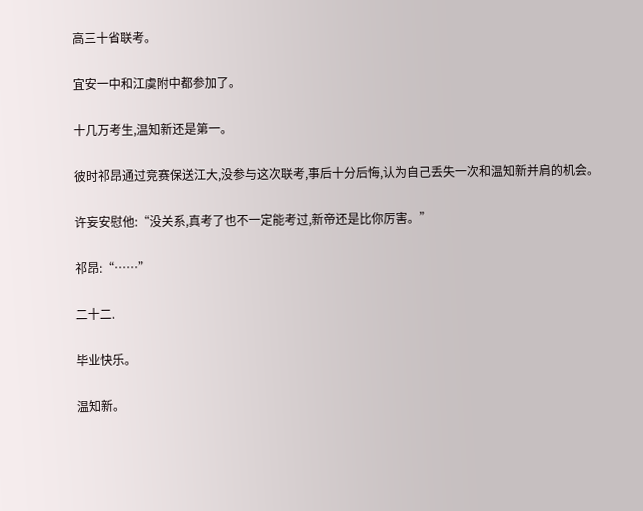高三十省联考。

宜安一中和江虞附中都参加了。

十几万考生,温知新还是第一。

彼时祁昂通过竞赛保送江大,没参与这次联考,事后十分后悔,认为自己丢失一次和温知新并肩的机会。

许妄安慰他:“没关系,真考了也不一定能考过,新帝还是比你厉害。”

祁昂:“……”

二十二.

毕业快乐。

温知新。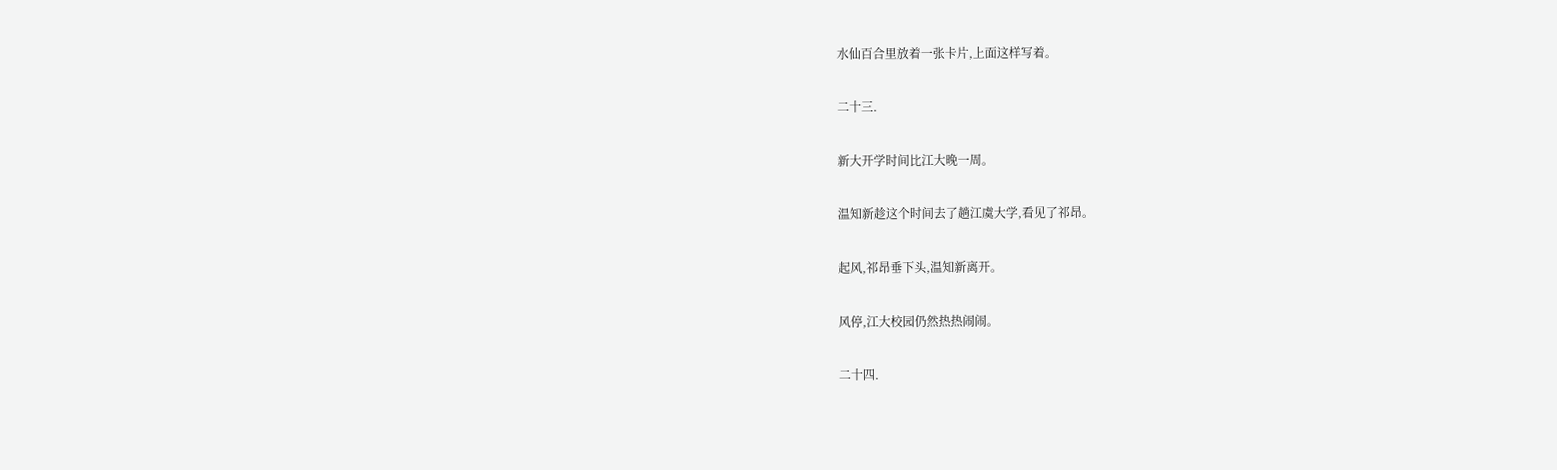水仙百合里放着一张卡片,上面这样写着。

二十三.

新大开学时间比江大晚一周。

温知新趁这个时间去了趟江虞大学,看见了祁昂。

起风,祁昂垂下头,温知新离开。

风停,江大校园仍然热热闹闹。

二十四.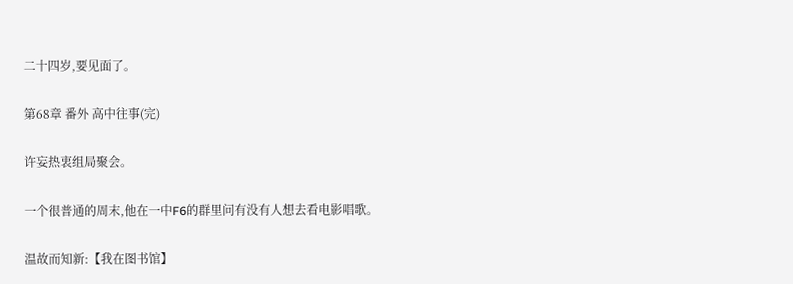二十四岁,要见面了。

第68章 番外 高中往事(完)

许妄热衷组局聚会。

一个很普通的周末,他在一中F6的群里问有没有人想去看电影唱歌。

温故而知新:【我在图书馆】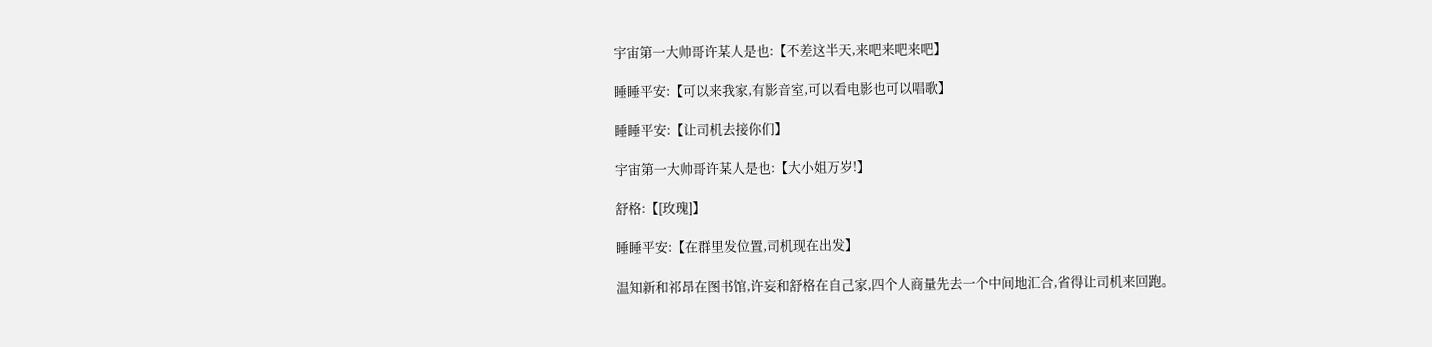宇宙第一大帅哥许某人是也:【不差这半天,来吧来吧来吧】

睡睡平安:【可以来我家,有影音室,可以看电影也可以唱歌】

睡睡平安:【让司机去接你们】

宇宙第一大帅哥许某人是也:【大小姐万岁!】

舒格:【[玫瑰]】

睡睡平安:【在群里发位置,司机现在出发】

温知新和祁昂在图书馆,许妄和舒格在自己家,四个人商量先去一个中间地汇合,省得让司机来回跑。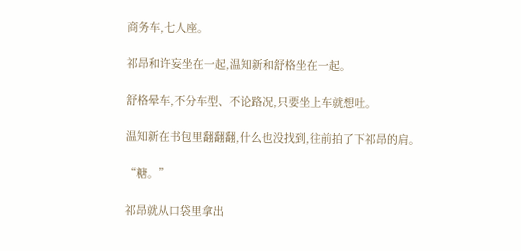商务车,七人座。

祁昂和许妄坐在一起,温知新和舒格坐在一起。

舒格晕车,不分车型、不论路况,只要坐上车就想吐。

温知新在书包里翻翻翻,什么也没找到,往前拍了下祁昂的肩。

“糖。”

祁昂就从口袋里拿出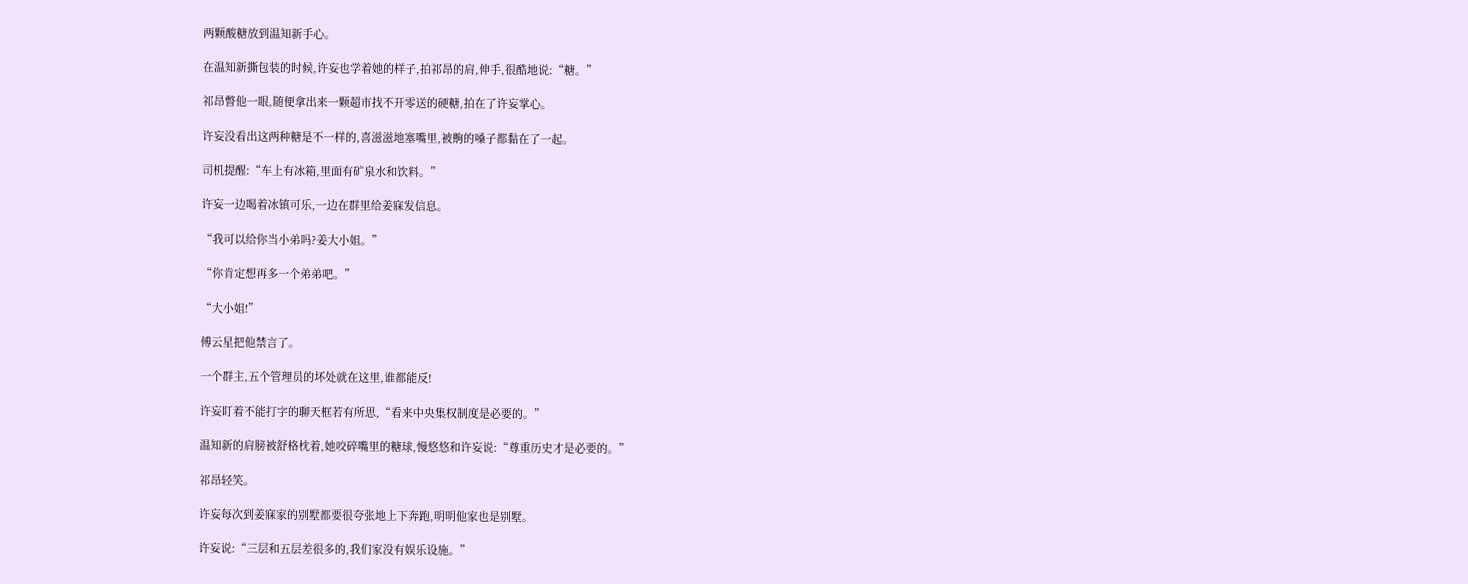两颗酸糖放到温知新手心。

在温知新撕包装的时候,许妄也学着她的样子,拍祁昂的肩,伸手,很酷地说:“糖。”

祁昂瞥他一眼,随便拿出来一颗超市找不开零送的硬糖,拍在了许妄掌心。

许妄没看出这两种糖是不一样的,喜滋滋地塞嘴里,被齁的嗓子都黏在了一起。

司机提醒:“车上有冰箱,里面有矿泉水和饮料。”

许妄一边喝着冰镇可乐,一边在群里给姜寐发信息。

“我可以给你当小弟吗?姜大小姐。”

“你肯定想再多一个弟弟吧。”

“大小姐!”

傅云星把他禁言了。

一个群主,五个管理员的坏处就在这里,谁都能反!

许妄盯着不能打字的聊天框若有所思,“看来中央集权制度是必要的。”

温知新的肩膀被舒格枕着,她咬碎嘴里的糖球,慢悠悠和许妄说:“尊重历史才是必要的。”

祁昂轻笑。

许妄每次到姜寐家的别墅都要很夸张地上下奔跑,明明他家也是别墅。

许妄说:“三层和五层差很多的,我们家没有娱乐设施。”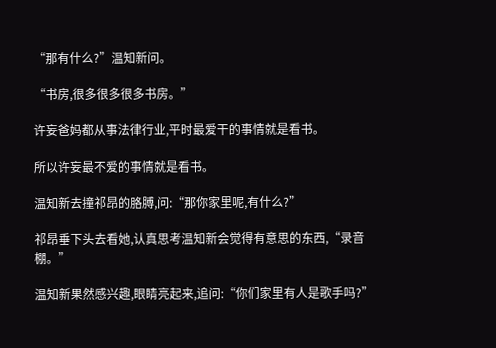“那有什么?”温知新问。

“书房,很多很多很多书房。”

许妄爸妈都从事法律行业,平时最爱干的事情就是看书。

所以许妄最不爱的事情就是看书。

温知新去撞祁昂的胳膊,问:“那你家里呢,有什么?”

祁昂垂下头去看她,认真思考温知新会觉得有意思的东西,“录音棚。”

温知新果然感兴趣,眼睛亮起来,追问:“你们家里有人是歌手吗?”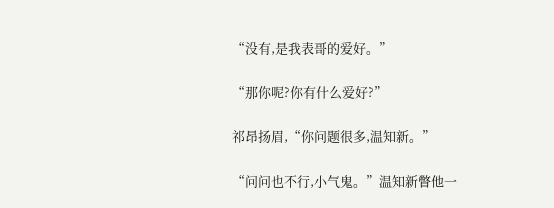“没有,是我表哥的爱好。”

“那你呢?你有什么爱好?”

祁昂扬眉,“你问题很多,温知新。”

“问问也不行,小气鬼。”温知新瞥他一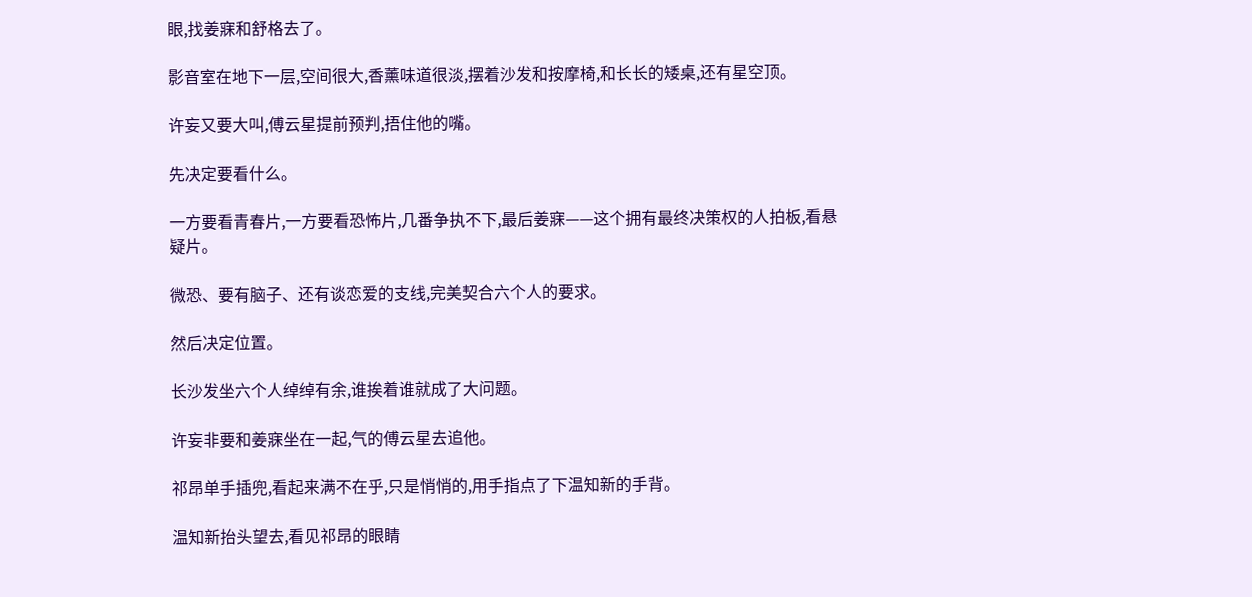眼,找姜寐和舒格去了。

影音室在地下一层,空间很大,香薰味道很淡,摆着沙发和按摩椅,和长长的矮桌,还有星空顶。

许妄又要大叫,傅云星提前预判,捂住他的嘴。

先决定要看什么。

一方要看青春片,一方要看恐怖片,几番争执不下,最后姜寐——这个拥有最终决策权的人拍板,看悬疑片。

微恐、要有脑子、还有谈恋爱的支线,完美契合六个人的要求。

然后决定位置。

长沙发坐六个人绰绰有余,谁挨着谁就成了大问题。

许妄非要和姜寐坐在一起,气的傅云星去追他。

祁昂单手插兜,看起来满不在乎,只是悄悄的,用手指点了下温知新的手背。

温知新抬头望去,看见祁昂的眼睛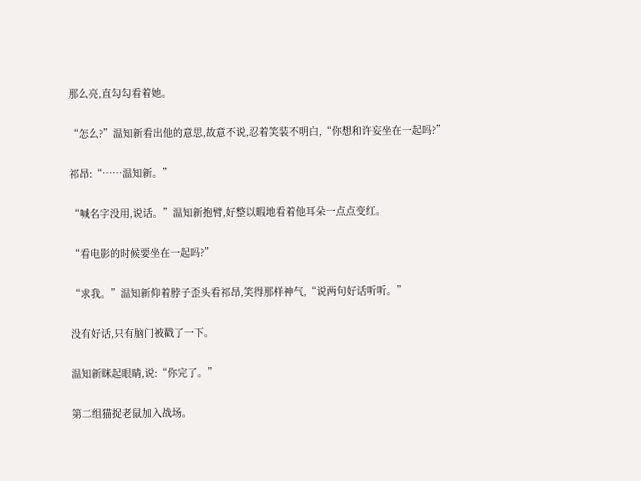那么亮,直勾勾看着她。

“怎么?”温知新看出他的意思,故意不说,忍着笑装不明白,“你想和许妄坐在一起吗?”

祁昂:“……温知新。”

“喊名字没用,说话。”温知新抱臂,好整以暇地看着他耳朵一点点变红。

“看电影的时候要坐在一起吗?”

“求我。”温知新仰着脖子歪头看祁昂,笑得那样神气,“说两句好话听听。”

没有好话,只有脑门被戳了一下。

温知新眯起眼睛,说:“你完了。”

第二组猫捉老鼠加入战场。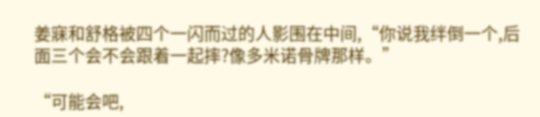姜寐和舒格被四个一闪而过的人影围在中间,“你说我绊倒一个,后面三个会不会跟着一起摔?像多米诺骨牌那样。”

“可能会吧,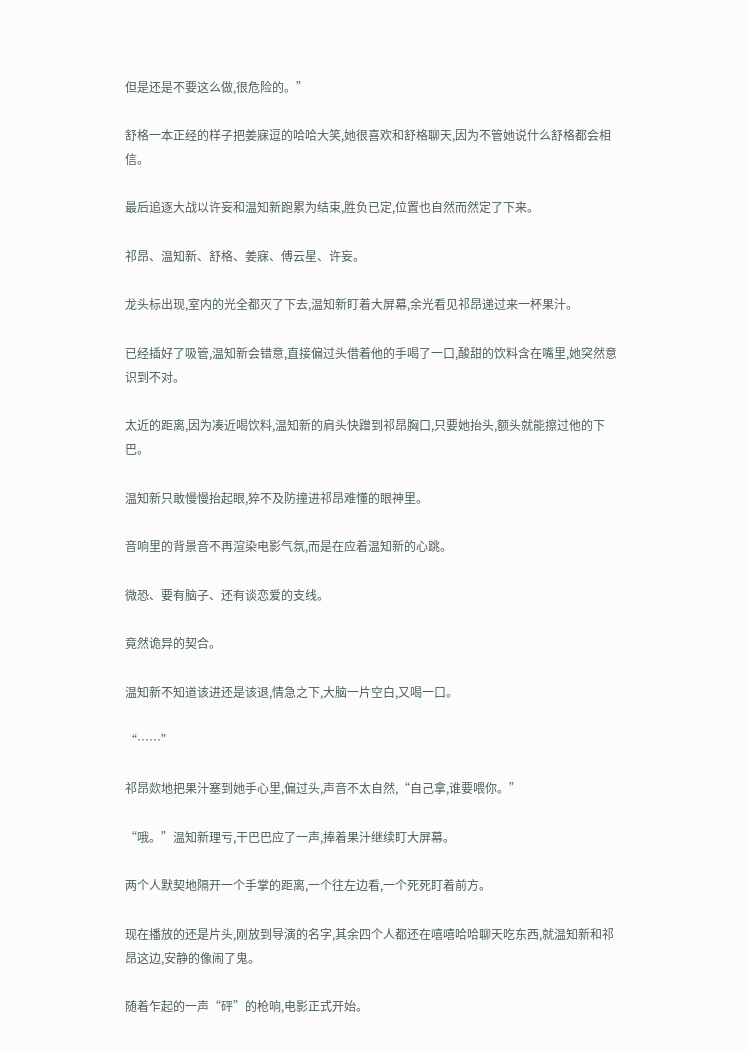但是还是不要这么做,很危险的。”

舒格一本正经的样子把姜寐逗的哈哈大笑,她很喜欢和舒格聊天,因为不管她说什么舒格都会相信。

最后追逐大战以许妄和温知新跑累为结束,胜负已定,位置也自然而然定了下来。

祁昂、温知新、舒格、姜寐、傅云星、许妄。

龙头标出现,室内的光全都灭了下去,温知新盯着大屏幕,余光看见祁昂递过来一杯果汁。

已经插好了吸管,温知新会错意,直接偏过头借着他的手喝了一口,酸甜的饮料含在嘴里,她突然意识到不对。

太近的距离,因为凑近喝饮料,温知新的肩头快蹭到祁昂胸口,只要她抬头,额头就能擦过他的下巴。

温知新只敢慢慢抬起眼,猝不及防撞进祁昂难懂的眼神里。

音响里的背景音不再渲染电影气氛,而是在应着温知新的心跳。

微恐、要有脑子、还有谈恋爱的支线。

竟然诡异的契合。

温知新不知道该进还是该退,情急之下,大脑一片空白,又喝一口。

“……”

祁昂欻地把果汁塞到她手心里,偏过头,声音不太自然,“自己拿,谁要喂你。”

“哦。”温知新理亏,干巴巴应了一声,捧着果汁继续盯大屏幕。

两个人默契地隔开一个手掌的距离,一个往左边看,一个死死盯着前方。

现在播放的还是片头,刚放到导演的名字,其余四个人都还在嘻嘻哈哈聊天吃东西,就温知新和祁昂这边,安静的像闹了鬼。

随着乍起的一声“砰”的枪响,电影正式开始。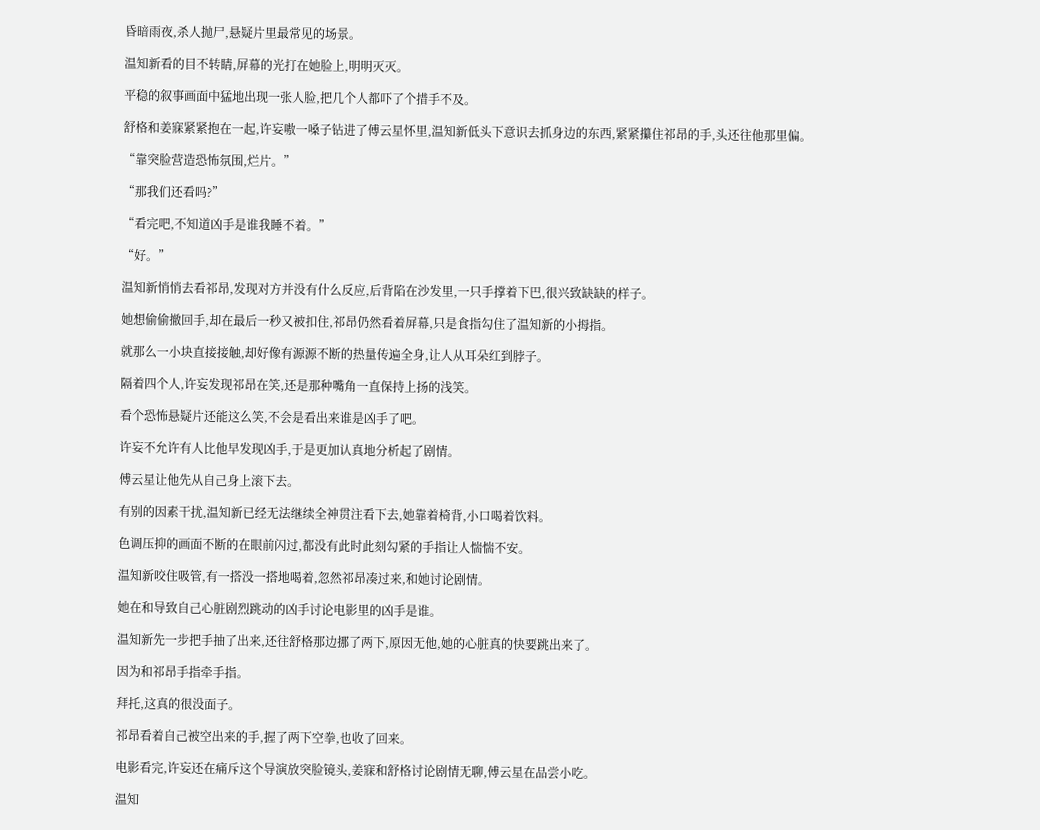昏暗雨夜,杀人抛尸,悬疑片里最常见的场景。

温知新看的目不转睛,屏幕的光打在她脸上,明明灭灭。

平稳的叙事画面中猛地出现一张人脸,把几个人都吓了个措手不及。

舒格和姜寐紧紧抱在一起,许妄嗷一嗓子钻进了傅云星怀里,温知新低头下意识去抓身边的东西,紧紧攥住祁昂的手,头还往他那里偏。

“靠突脸营造恐怖氛围,烂片。”

“那我们还看吗?”

“看完吧,不知道凶手是谁我睡不着。”

“好。”

温知新悄悄去看祁昂,发现对方并没有什么反应,后背陷在沙发里,一只手撑着下巴,很兴致缺缺的样子。

她想偷偷撤回手,却在最后一秒又被扣住,祁昂仍然看着屏幕,只是食指勾住了温知新的小拇指。

就那么一小块直接接触,却好像有源源不断的热量传遍全身,让人从耳朵红到脖子。

隔着四个人,许妄发现祁昂在笑,还是那种嘴角一直保持上扬的浅笑。

看个恐怖悬疑片还能这么笑,不会是看出来谁是凶手了吧。

许妄不允许有人比他早发现凶手,于是更加认真地分析起了剧情。

傅云星让他先从自己身上滚下去。

有别的因素干扰,温知新已经无法继续全神贯注看下去,她靠着椅背,小口喝着饮料。

色调压抑的画面不断的在眼前闪过,都没有此时此刻勾紧的手指让人惴惴不安。

温知新咬住吸管,有一搭没一搭地喝着,忽然祁昂凑过来,和她讨论剧情。

她在和导致自己心脏剧烈跳动的凶手讨论电影里的凶手是谁。

温知新先一步把手抽了出来,还往舒格那边挪了两下,原因无他,她的心脏真的快要跳出来了。

因为和祁昂手指牵手指。

拜托,这真的很没面子。

祁昂看着自己被空出来的手,握了两下空拳,也收了回来。

电影看完,许妄还在痛斥这个导演放突脸镜头,姜寐和舒格讨论剧情无聊,傅云星在品尝小吃。

温知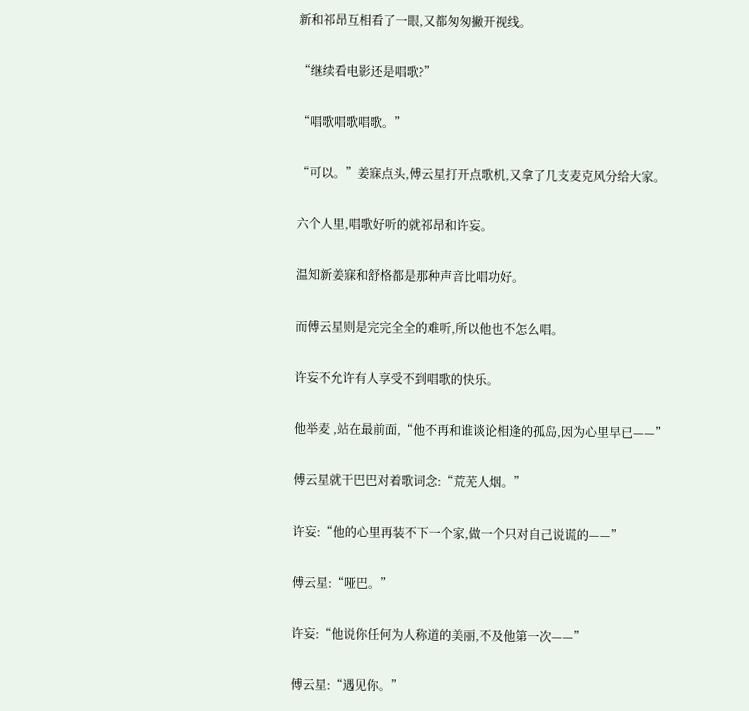新和祁昂互相看了一眼,又都匆匆撇开视线。

“继续看电影还是唱歌?”

“唱歌唱歌唱歌。”

“可以。”姜寐点头,傅云星打开点歌机,又拿了几支麦克风分给大家。

六个人里,唱歌好听的就祁昂和许妄。

温知新姜寐和舒格都是那种声音比唱功好。

而傅云星则是完完全全的难听,所以他也不怎么唱。

许妄不允许有人享受不到唱歌的快乐。

他举麦 ,站在最前面,“他不再和谁谈论相逢的孤岛,因为心里早已——”

傅云星就干巴巴对着歌词念:“荒芜人烟。”

许妄:“他的心里再装不下一个家,做一个只对自己说谎的——”

傅云星:“哑巴。”

许妄:“他说你任何为人称道的美丽,不及他第一次——”

傅云星:“遇见你。”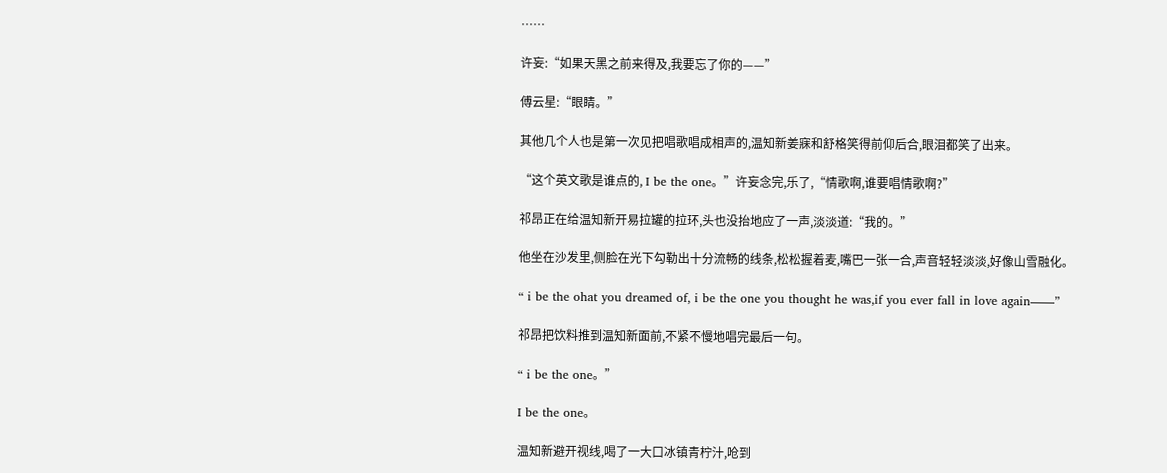……

许妄:“如果天黑之前来得及,我要忘了你的——”

傅云星:“眼睛。”

其他几个人也是第一次见把唱歌唱成相声的,温知新姜寐和舒格笑得前仰后合,眼泪都笑了出来。

“这个英文歌是谁点的, I be the one。”许妄念完,乐了,“情歌啊,谁要唱情歌啊?”

祁昂正在给温知新开易拉罐的拉环,头也没抬地应了一声,淡淡道:“我的。”

他坐在沙发里,侧脸在光下勾勒出十分流畅的线条,松松握着麦,嘴巴一张一合,声音轻轻淡淡,好像山雪融化。

“ i be the ohat you dreamed of, i be the one you thought he was,if you ever fall in love again——”

祁昂把饮料推到温知新面前,不紧不慢地唱完最后一句。

“ i be the one。”

I be the one。

温知新避开视线,喝了一大口冰镇青柠汁,呛到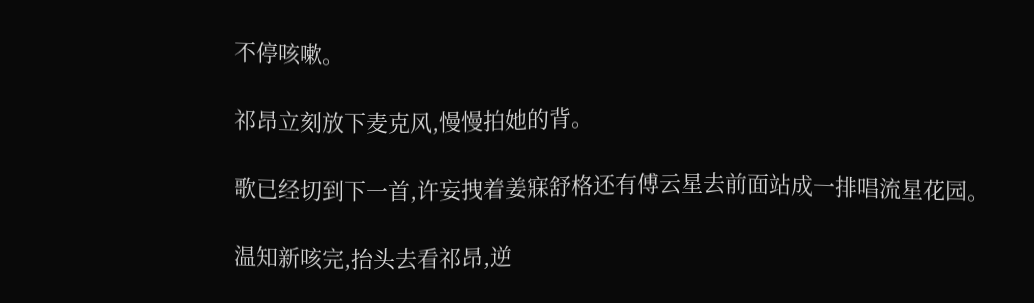不停咳嗽。

祁昂立刻放下麦克风,慢慢拍她的背。

歌已经切到下一首,许妄拽着姜寐舒格还有傅云星去前面站成一排唱流星花园。

温知新咳完,抬头去看祁昂,逆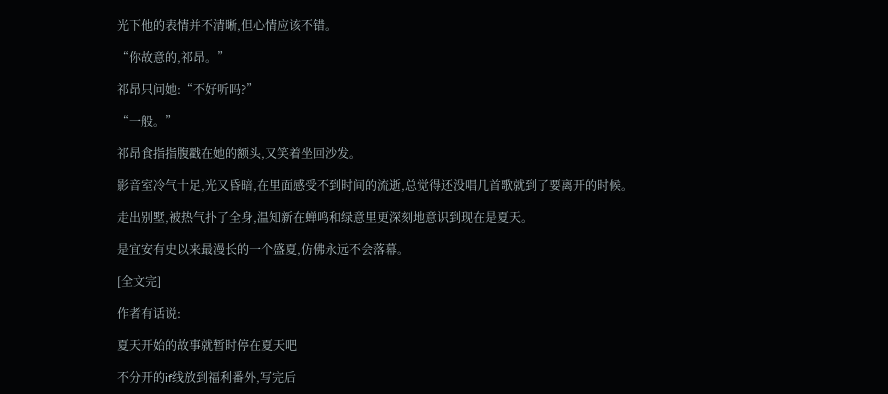光下他的表情并不清晰,但心情应该不错。

“你故意的,祁昂。”

祁昂只问她:“不好听吗?”

“一般。”

祁昂食指指腹戳在她的额头,又笑着坐回沙发。

影音室冷气十足,光又昏暗,在里面感受不到时间的流逝,总觉得还没唱几首歌就到了要离开的时候。

走出别墅,被热气扑了全身,温知新在蝉鸣和绿意里更深刻地意识到现在是夏天。

是宜安有史以来最漫长的一个盛夏,仿佛永远不会落幕。

[全文完]

作者有话说:

夏天开始的故事就暂时停在夏天吧

不分开的if线放到福利番外,写完后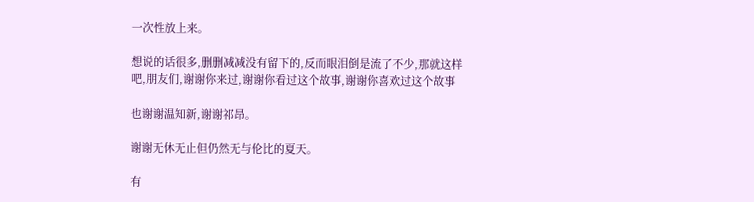一次性放上来。

想说的话很多,删删减减没有留下的,反而眼泪倒是流了不少,那就这样吧,朋友们,谢谢你来过,谢谢你看过这个故事,谢谢你喜欢过这个故事

也谢谢温知新,谢谢祁昂。

谢谢无休无止但仍然无与伦比的夏天。

有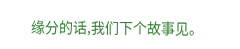缘分的话,我们下个故事见。